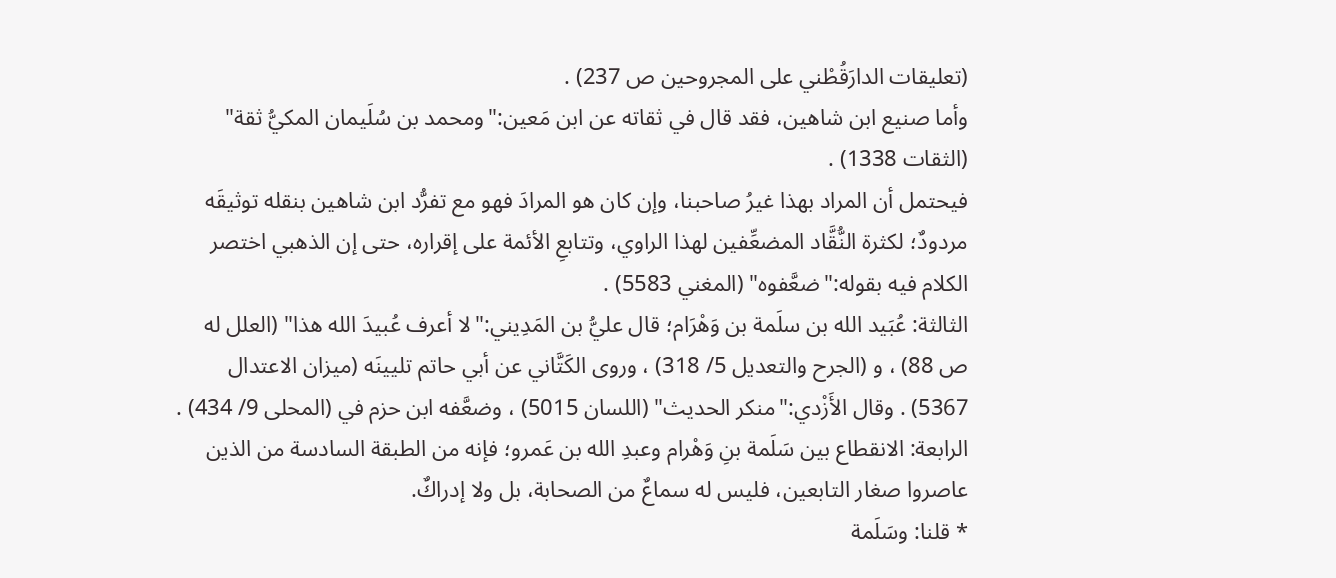(تعليقات الدارَقُطْني على المجروحين ص 237) .
وأما صنيع ابن شاهين، فقد قال في ثقاته عن ابن مَعين:"ومحمد بن سُلَيمان المكيُّ ثقة" (الثقات 1338) .
فيحتمل أن المراد بهذا غيرُ صاحبنا، وإن كان هو المرادَ فهو مع تفرُّد ابن شاهين بنقله توثيقَه مردودٌ؛ لكثرة النُّقَّاد المضعِّفين لهذا الراوي، وتتابعِ الأئمة على إقراره، حتى إن الذهبي اختصر الكلام فيه بقوله:"ضعَّفوه" (المغني 5583) .
الثالثة: عُبَيد الله بن سلَمة بن وَهْرَام؛ قال عليُّ بن المَدِيني:"لا أعرف عُبيدَ الله هذا" (العلل له ص 88) ، و (الجرح والتعديل 5/ 318) ، وروى الكَتَّاني عن أبي حاتم تليينَه (ميزان الاعتدال 5367) . وقال الأَزْدي:"منكر الحديث" (اللسان 5015) ، وضعَّفه ابن حزم في (المحلى 9/ 434) .
الرابعة: الانقطاع بين سَلَمة بنِ وَهْرام وعبدِ الله بن عَمرو؛ فإنه من الطبقة السادسة من الذين عاصروا صغار التابعين، فليس له سماعٌ من الصحابة، بل ولا إدراكٌ.
* قلنا: وسَلَمة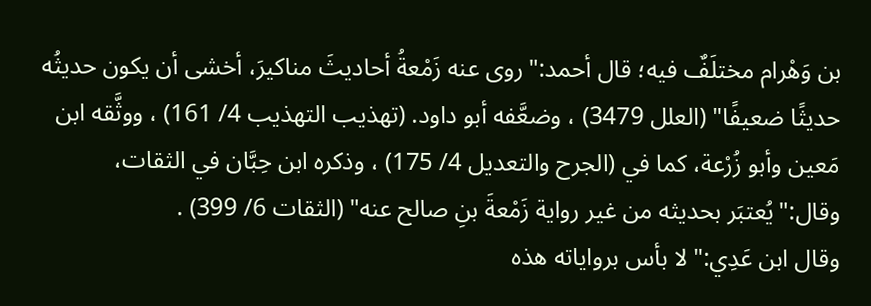بن وَهْرام مختلَفٌ فيه؛ قال أحمد:"روى عنه زَمْعةُ أحاديثَ مناكيرَ، أخشى أن يكون حديثُه حديثًا ضعيفًا" (العلل 3479) ، وضعَّفه أبو داود. (تهذيب التهذيب 4/ 161) ، ووثَّقه ابن مَعين وأبو زُرْعة، كما في (الجرح والتعديل 4/ 175) ، وذكره ابن حِبَّان في الثقات، وقال:"يُعتبَر بحديثه من غير رواية زَمْعةَ بنِ صالح عنه" (الثقات 6/ 399) .
وقال ابن عَدِي:"لا بأس برواياته هذه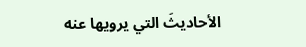الأحاديثَ التي يرويها عنه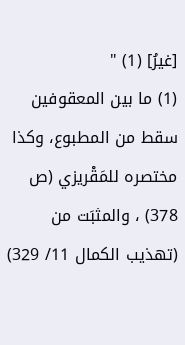[غيرُ] (1) "
(1) ما بين المعقوفين سقط من المطبوع، وكذا مختصره للمَقْريزي (ص 378) ، والمثبَت من (تهذيب الكمال 11/ 329)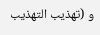و (تهذيب التهذيب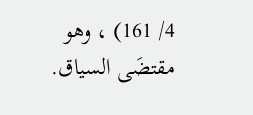4/ 161) ، وهو مقتضَى السياق.